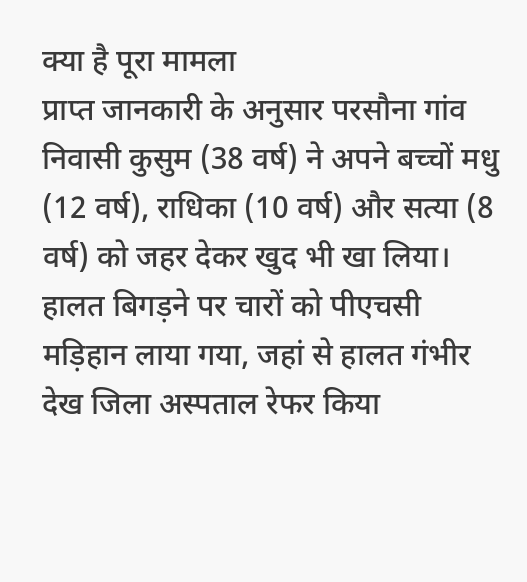क्या है पूरा मामला
प्राप्त जानकारी के अनुसार परसौना गांव निवासी कुसुम (38 वर्ष) ने अपने बच्चों मधु (12 वर्ष), राधिका (10 वर्ष) और सत्या (8 वर्ष) को जहर देकर खुद भी खा लिया। हालत बिगड़ने पर चारों को पीएचसी मड़िहान लाया गया, जहां से हालत गंभीर देख जिला अस्पताल रेफर किया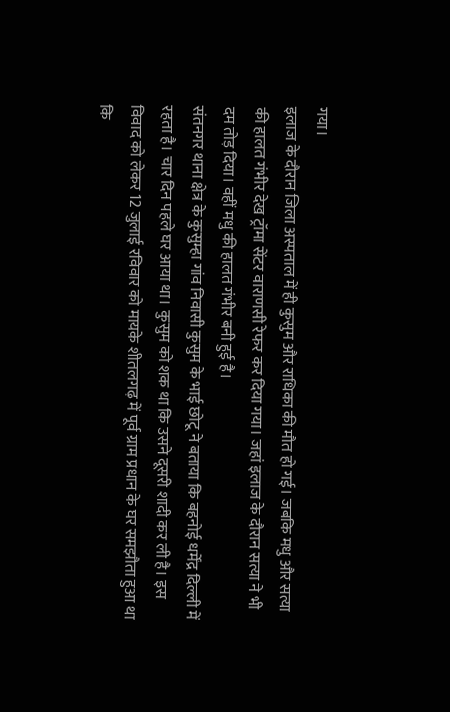गया।
इलाज के दौरान जिला अस्पताल में ही कुसुम और राधिका की मौत हो गई। जबकि मधु और सत्या की हालत गंभीर देख ट्रॉमा सेंटर वाराणसी रेफर कर दिया गया। जहां इलाज के दौरान सत्या ने भी दम तोड़ दिया। वहीं मधु की हालत गंभीर बनी हुई है।
संतनगर थाना क्षेत्र के कुसुम्हा गांव निवासी कुसुम के भाई छोटू ने बताया कि बहनोई धर्मेंद्र दिल्ली में रहता है। चार दिन पहले घर आया था। कुसुम को शक था कि उसने दूसरी शादी कर ली है। इस विवाद को लेकर 12 जुलाई रविवार को मायके शीतलगढ़ में पूर्व ग्राम प्रधान के घर समझौता हुआ था कि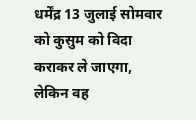धर्मेंद्र 13 जुलाई सोमवार को कुसुम को विदा कराकर ले जाएगा, लेकिन वह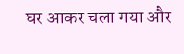घर आकर चला गया और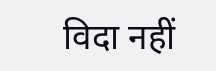विदा नहीं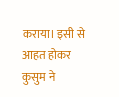कराया। इसी से आहत होकर कुसुम ने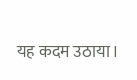यह कदम उठाया।